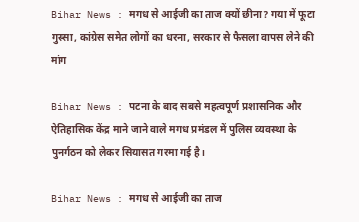Bihar News : मगध से आईजी का ताज क्यों छीना? गया में फूटा गुस्सा, कांग्रेस समेत लोगों का धरना, सरकार से फैसला वापस लेने की मांग

Bihar News : पटना के बाद सबसे महत्वपूर्ण प्रशासनिक और ऐतिहासिक केंद्र माने जाने वाले मगध प्रमंडल में पुलिस व्यवस्था के पुनर्गठन को लेकर सियासत गरमा गई है।

Bihar News : मगध से आईजी का ताज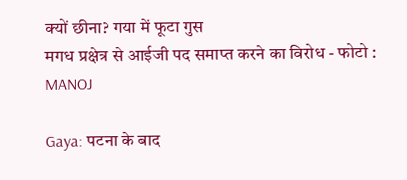क्यों छीना? गया में फूटा गुस
मगध प्रक्षेत्र से आईजी पद समाप्त करने का विरोध - फोटो : MANOJ

Gaya: पटना के बाद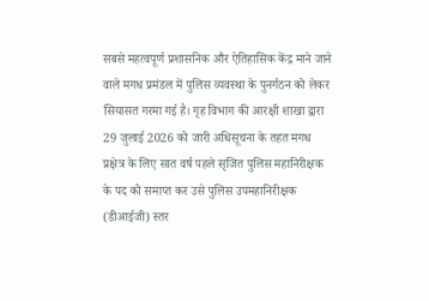सबसे महत्वपूर्ण प्रशासनिक और ऐतिहासिक केंद्र माने जाने वाले मगध प्रमंडल में पुलिस व्यवस्था के पुनर्गठन को लेकर सियासत गरमा गई है। गृह विभाग की आरक्षी शाखा द्वारा 29 जुलाई 2026 को जारी अधिसूचना के तहत मगध प्रक्षेत्र के लिए सात वर्ष पहले सृजित पुलिस महानिरीक्षक  के पद को समाप्त कर उसे पुलिस उपमहानिरीक्षक (डीआईजी) स्तर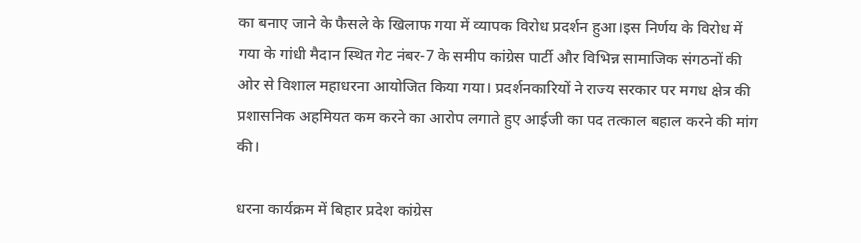का बनाए जाने के फैसले के खिलाफ गया में व्यापक विरोध प्रदर्शन हुआ।इस निर्णय के विरोध में गया के गांधी मैदान स्थित गेट नंबर-7 के समीप कांग्रेस पार्टी और विभिन्न सामाजिक संगठनों की ओर से विशाल महाधरना आयोजित किया गया। प्रदर्शनकारियों ने राज्य सरकार पर मगध क्षेत्र की प्रशासनिक अहमियत कम करने का आरोप लगाते हुए आईजी का पद तत्काल बहाल करने की मांग की।

धरना कार्यक्रम में बिहार प्रदेश कांग्रेस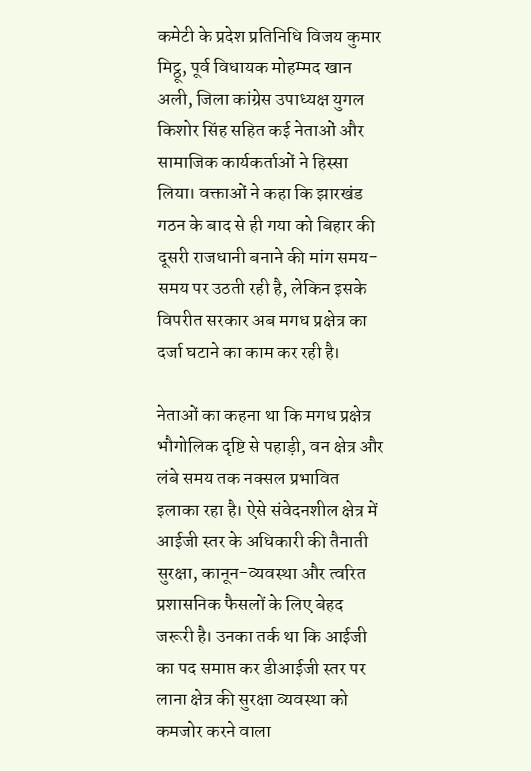कमेटी के प्रदेश प्रतिनिधि विजय कुमार मिट्ठू, पूर्व विधायक मोहम्मद खान अली, जिला कांग्रेस उपाध्यक्ष युगल किशोर सिंह सहित कई नेताओं और सामाजिक कार्यकर्ताओं ने हिस्सा लिया। वक्ताओं ने कहा कि झारखंड गठन के बाद से ही गया को बिहार की दूसरी राजधानी बनाने की मांग समय-समय पर उठती रही है, लेकिन इसके विपरीत सरकार अब मगध प्रक्षेत्र का दर्जा घटाने का काम कर रही है।

नेताओं का कहना था कि मगध प्रक्षेत्र भौगोलिक दृष्टि से पहाड़ी, वन क्षेत्र और लंबे समय तक नक्सल प्रभावित इलाका रहा है। ऐसे संवेदनशील क्षेत्र में आईजी स्तर के अधिकारी की तैनाती सुरक्षा, कानून-व्यवस्था और त्वरित प्रशासनिक फैसलों के लिए बेहद जरूरी है। उनका तर्क था कि आईजी का पद समाप्त कर डीआईजी स्तर पर लाना क्षेत्र की सुरक्षा व्यवस्था को कमजोर करने वाला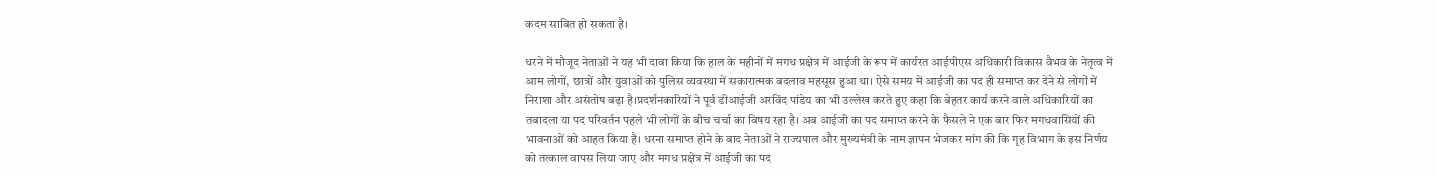कदम साबित हो सकता है।

धरने में मौजूद नेताओं ने यह भी दावा किया कि हाल के महीनों में मगध प्रक्षेत्र में आईजी के रूप में कार्यरत आईपीएस अधिकारी विकास वैभव के नेतृत्व में आम लोगों, छात्रों और युवाओं को पुलिस व्यवस्था में सकारात्मक बदलाव महसूस हुआ था। ऐसे समय में आईजी का पद ही समाप्त कर देने से लोगों में निराशा और असंतोष बढ़ा है।प्रदर्शनकारियों ने पूर्व डीआईजी अरविंद पांडेय का भी उल्लेख करते हुए कहा कि बेहतर कार्य करने वाले अधिकारियों का तबादला या पद परिवर्तन पहले भी लोगों के बीच चर्चा का विषय रहा है। अब आईजी का पद समाप्त करने के फैसले ने एक बार फिर मगधवासियों की भावनाओं को आहत किया है। धरना समाप्त होने के बाद नेताओं ने राज्यपाल और मुख्यमंत्री के नाम ज्ञापन भेजकर मांग की कि गृह विभाग के इस निर्णय को तत्काल वापस लिया जाए और मगध प्रक्षेत्र में आईजी का पद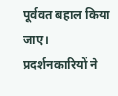पूर्ववत बहाल किया जाए। प्रदर्शनकारियों ने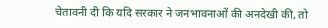चेतावनी दी कि यदि सरकार ने जनभावनाओं की अनदेखी की, तो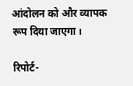आंदोलन को और व्यापक रूप दिया जाएगा।

रिपोर्ट-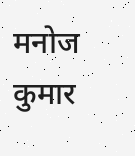मनोज कुमार